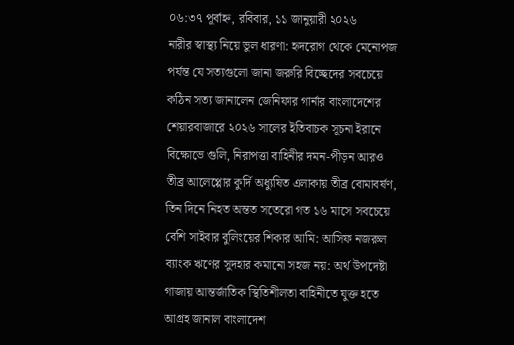০৬:৩৭ পূর্বাহ্ন, রবিবার, ১১ জানুয়ারী ২০২৬
নারীর স্বাস্থ্য নিয়ে ভুল ধারণা: হৃদরোগ থেকে মেনোপজ পর্যন্ত যে সত্যগুলো জানা জরুরি বিচ্ছেদের সবচেয়ে কঠিন সত্য জানালেন জেনিফার গার্নার বাংলাদেশের শেয়ারবাজারে ২০২৬ সালের ইতিবাচক সূচনা ইরানে বিক্ষোভে গুলি, নিরাপত্তা বাহিনীর দমন-পীড়ন আরও তীব্র আলেপ্পোর কুর্দি অধ্যুষিত এলাকায় তীব্র বোমাবর্ষণ, তিন দিনে নিহত অন্তত সতেরো গত ১৬ মাসে সবচেয়ে বেশি সাইবার বুলিংয়ের শিকার আমি: আসিফ নজরুল ব্যাংক ঋণের সুদহার কমানো সহজ নয়: অর্থ উপদেষ্টা গাজায় আন্তর্জাতিক স্থিতিশীলতা বাহিনীতে যুক্ত হতে আগ্রহ জানাল বাংলাদেশ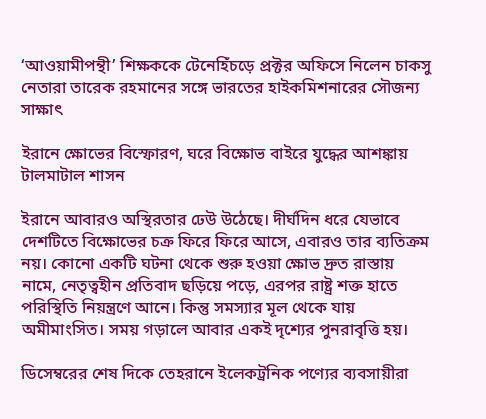‘আওয়ামীপন্থী’ শিক্ষককে টেনেহিঁচড়ে প্রক্টর অফিসে নিলেন চাকসু নেতারা তারেক রহমানের সঙ্গে ভারতের হাইকমিশনারের সৌজন্য সাক্ষাৎ

ইরানে ক্ষোভের বিস্ফোরণ, ঘরে বিক্ষোভ বাইরে যুদ্ধের আশঙ্কায় টালমাটাল শাসন

ইরানে আবারও অস্থিরতার ঢেউ উঠেছে। দীর্ঘদিন ধরে যেভাবে দেশটিতে বিক্ষোভের চক্র ফিরে ফিরে আসে, এবারও তার ব্যতিক্রম নয়। কোনো একটি ঘটনা থেকে শুরু হওয়া ক্ষোভ দ্রুত রাস্তায় নামে, নেতৃত্বহীন প্রতিবাদ ছড়িয়ে পড়ে, এরপর রাষ্ট্র শক্ত হাতে পরিস্থিতি নিয়ন্ত্রণে আনে। কিন্তু সমস্যার মূল থেকে যায় অমীমাংসিত। সময় গড়ালে আবার একই দৃশ্যের পুনরাবৃত্তি হয়।

ডিসেম্বরের শেষ দিকে তেহরানে ইলেকট্রনিক পণ্যের ব্যবসায়ীরা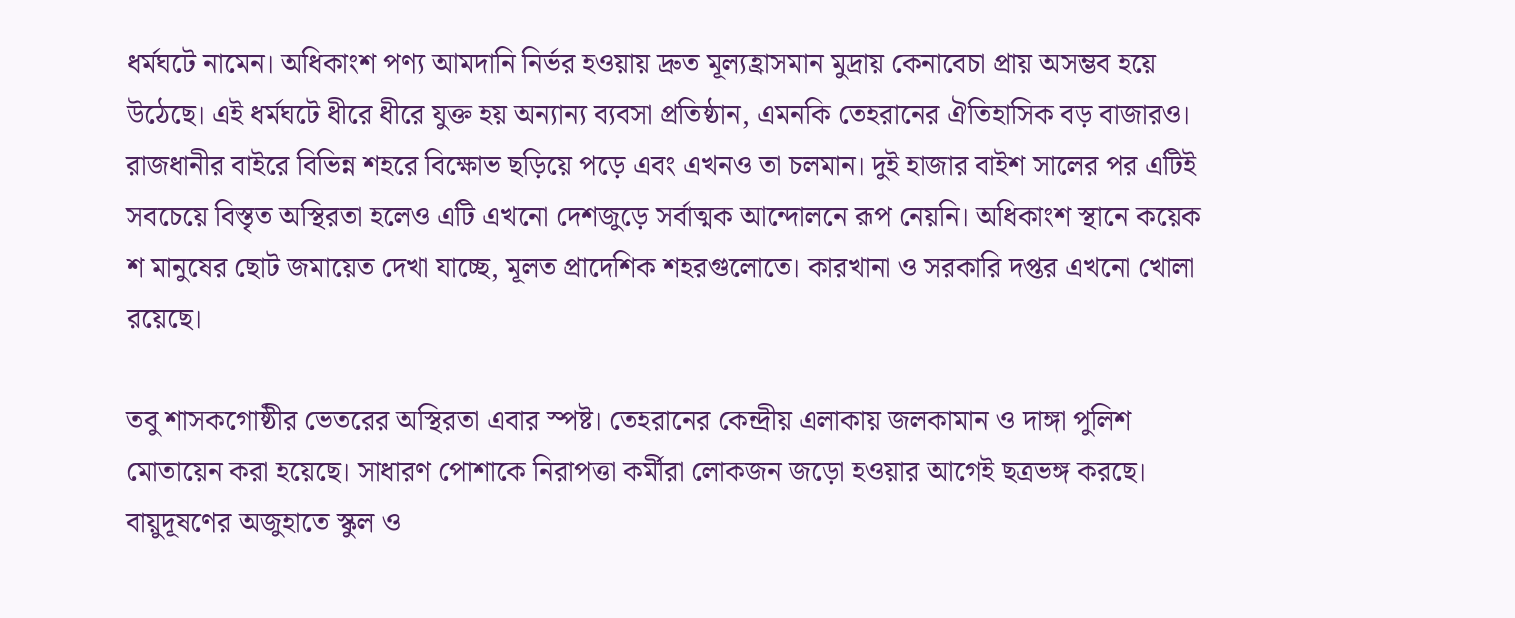ধর্মঘটে নামেন। অধিকাংশ পণ্য আমদানি নির্ভর হওয়ায় দ্রুত মূল্যহ্রাসমান মুদ্রায় কেনাবেচা প্রায় অসম্ভব হয়ে উঠেছে। এই ধর্মঘটে ধীরে ধীরে যুক্ত হয় অন্যান্য ব্যবসা প্রতিষ্ঠান, এমনকি তেহরানের ঐতিহাসিক বড় বাজারও। রাজধানীর বাইরে বিভিন্ন শহরে বিক্ষোভ ছড়িয়ে পড়ে এবং এখনও তা চলমান। দুই হাজার বাইশ সালের পর এটিই সবচেয়ে বিস্তৃত অস্থিরতা হলেও এটি এখনো দেশজুড়ে সর্বাত্মক আন্দোলনে রূপ নেয়নি। অধিকাংশ স্থানে কয়েক শ মানুষের ছোট জমায়েত দেখা যাচ্ছে, মূলত প্রাদেশিক শহরগুলোতে। কারখানা ও সরকারি দপ্তর এখনো খোলা রয়েছে।

তবু শাসকগোষ্ঠীর ভেতরের অস্থিরতা এবার স্পষ্ট। তেহরানের কেন্দ্রীয় এলাকায় জলকামান ও দাঙ্গা পুলিশ মোতায়েন করা হয়েছে। সাধারণ পোশাকে নিরাপত্তা কর্মীরা লোকজন জড়ো হওয়ার আগেই ছত্রভঙ্গ করছে। বায়ুদূষণের অজুহাতে স্কুল ও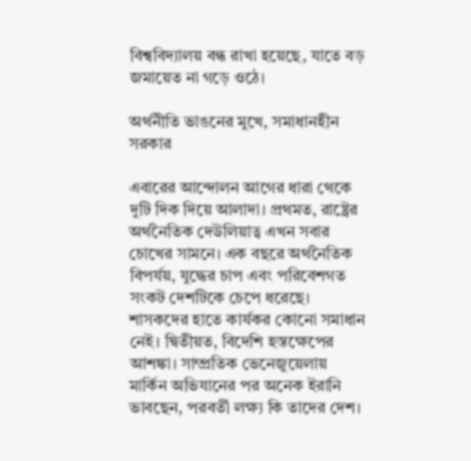বিশ্ববিদ্যালয় বন্ধ রাখা হয়েছে, যাতে বড় জমায়েত না গড়ে ওঠে।

অর্থনীতি ভাঙনের মুখে, সমাধানহীন সরকার

এবারের আন্দোলন আগের ধারা থেকে দুটি দিক দিয়ে আলাদা। প্রথমত, রাষ্ট্রের অর্থনৈতিক দেউলিয়াত্ব এখন সবার চোখের সামনে। এক বছরে অর্থনৈতিক বিপর্যয়, যুদ্ধের চাপ এবং পরিবেশগত সংকট দেশটিকে চেপে ধরেছে। শাসকদের হাতে কার্যকর কোনো সমাধান নেই। দ্বিতীয়ত, বিদেশি হস্তক্ষেপের আশঙ্কা। সাম্প্রতিক ভেনেজুয়েলায় মার্কিন অভিযানের পর অনেক ইরানি ভাবছেন, পরবর্তী লক্ষ্য কি তাদের দেশ।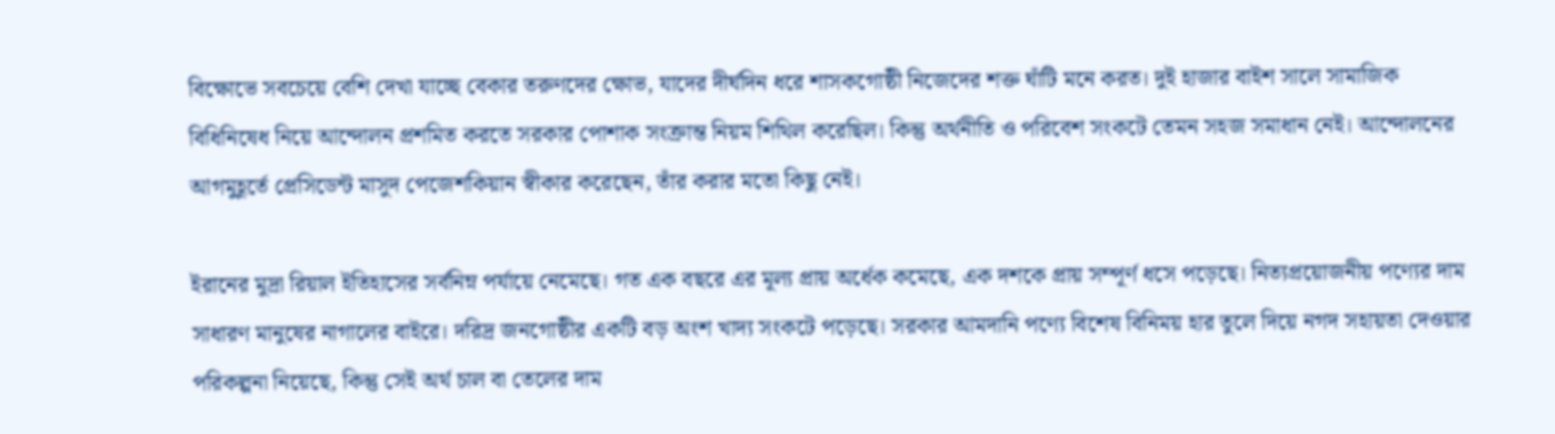বিক্ষোভে সবচেয়ে বেশি দেখা যাচ্ছে বেকার তরুণদের ক্ষোভ, যাদের দীর্ঘদিন ধরে শাসকগোষ্ঠী নিজেদের শক্ত ঘাঁটি মনে করত। দুই হাজার বাইশ সালে সামাজিক বিধিনিষেধ নিয়ে আন্দোলন প্রশমিত করতে সরকার পোশাক সংক্রান্ত নিয়ম শিথিল করেছিল। কিন্তু অর্থনীতি ও পরিবেশ সংকটে তেমন সহজ সমাধান নেই। আন্দোলনের আগমুহূর্তে প্রেসিডেন্ট মাসুদ পেজেশকিয়ান স্বীকার করেছেন, তাঁর করার মতো কিছু নেই।

ইরানের মুদ্রা রিয়াল ইতিহাসের সর্বনিম্ন পর্যায়ে নেমেছে। গত এক বছরে এর মূল্য প্রায় অর্ধেক কমেছে, এক দশকে প্রায় সম্পূর্ণ ধসে পড়েছে। নিত্যপ্রয়োজনীয় পণ্যের দাম সাধারণ মানুষের নাগালের বাইরে। দরিদ্র জনগোষ্ঠীর একটি বড় অংশ খাদ্য সংকটে পড়েছে। সরকার আমদানি পণ্যে বিশেষ বিনিময় হার তুলে দিয়ে নগদ সহায়তা দেওয়ার পরিকল্পনা নিয়েছে, কিন্তু সেই অর্থ চাল বা তেলের দাম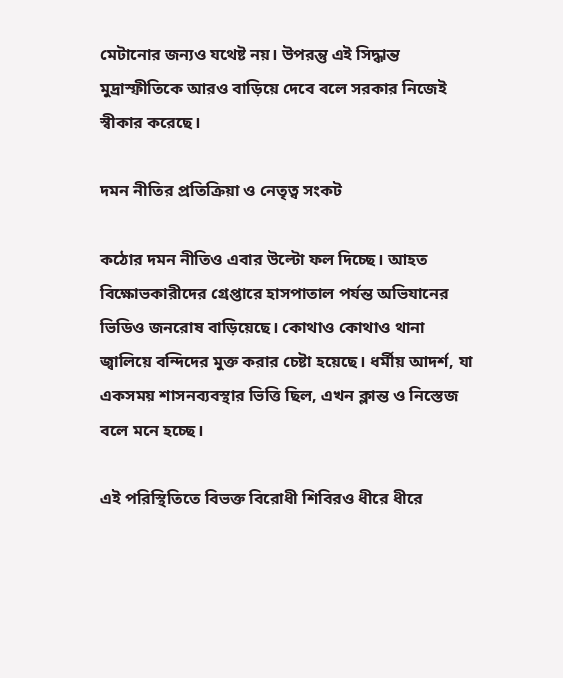মেটানোর জন্যও যথেষ্ট নয়। উপরন্তু এই সিদ্ধান্ত মুদ্রাস্ফীতিকে আরও বাড়িয়ে দেবে বলে সরকার নিজেই স্বীকার করেছে।

দমন নীতির প্রতিক্রিয়া ও নেতৃত্ব সংকট

কঠোর দমন নীতিও এবার উল্টো ফল দিচ্ছে। আহত বিক্ষোভকারীদের গ্রেপ্তারে হাসপাতাল পর্যন্ত অভিযানের ভিডিও জনরোষ বাড়িয়েছে। কোথাও কোথাও থানা জ্বালিয়ে বন্দিদের মুক্ত করার চেষ্টা হয়েছে। ধর্মীয় আদর্শ, যা একসময় শাসনব্যবস্থার ভিত্তি ছিল, এখন ক্লান্ত ও নিস্তেজ বলে মনে হচ্ছে।

এই পরিস্থিতিতে বিভক্ত বিরোধী শিবিরও ধীরে ধীরে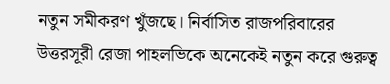নতুন সমীকরণ খুঁজছে। নির্বাসিত রাজপরিবারের উত্তরসূরী রেজা পাহলভিকে অনেকেই নতুন করে গুরুত্ব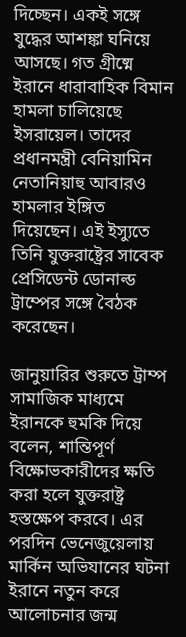দিচ্ছেন। একই সঙ্গে যুদ্ধের আশঙ্কা ঘনিয়ে আসছে। গত গ্রীষ্মে ইরানে ধারাবাহিক বিমান হামলা চালিয়েছে ইসরায়েল। তাদের প্রধানমন্ত্রী বেনিয়ামিন নেতানিয়াহু আবারও হামলার ইঙ্গিত দিয়েছেন। এই ইস্যুতে তিনি যুক্তরাষ্ট্রের সাবেক প্রেসিডেন্ট ডোনাল্ড ট্রাম্পের সঙ্গে বৈঠক করেছেন।

জানুয়ারির শুরুতে ট্রাম্প সামাজিক মাধ্যমে ইরানকে হুমকি দিয়ে বলেন, শান্তিপূর্ণ বিক্ষোভকারীদের ক্ষতি করা হলে যুক্তরাষ্ট্র হস্তক্ষেপ করবে। এর পরদিন ভেনেজুয়েলায় মার্কিন অভিযানের ঘটনা ইরানে নতুন করে আলোচনার জন্ম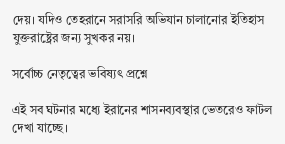দেয়। যদিও তেহরানে সরাসরি অভিযান চালানোর ইতিহাস যুক্তরাষ্ট্রের জন্য সুখকর নয়।

সর্বোচ্চ নেতৃত্বের ভবিষ্যৎ প্রশ্নে

এই সব ঘটনার মধ্যে ইরানের শাসনব্যবস্থার ভেতরেও ফাটল দেখা যাচ্ছে।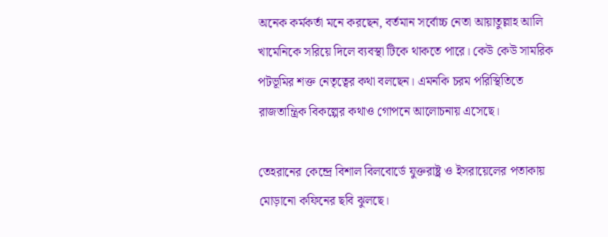অনেক কর্মকর্তা মনে করছেন, বর্তমান সর্বোচ্চ নেতা আয়াতুল্লাহ আলি খামেনিকে সরিয়ে দিলে ব্যবস্থা টিকে থাকতে পারে। কেউ কেউ সামরিক পটভূমির শক্ত নেতৃত্বের কথা বলছেন। এমনকি চরম পরিস্থিতিতে রাজতান্ত্রিক বিকল্পের কথাও গোপনে আলোচনায় এসেছে।

তেহরানের কেন্দ্রে বিশাল বিলবোর্ডে যুক্তরাষ্ট্র ও ইসরায়েলের পতাকায় মোড়ানো কফিনের ছবি ঝুলছে।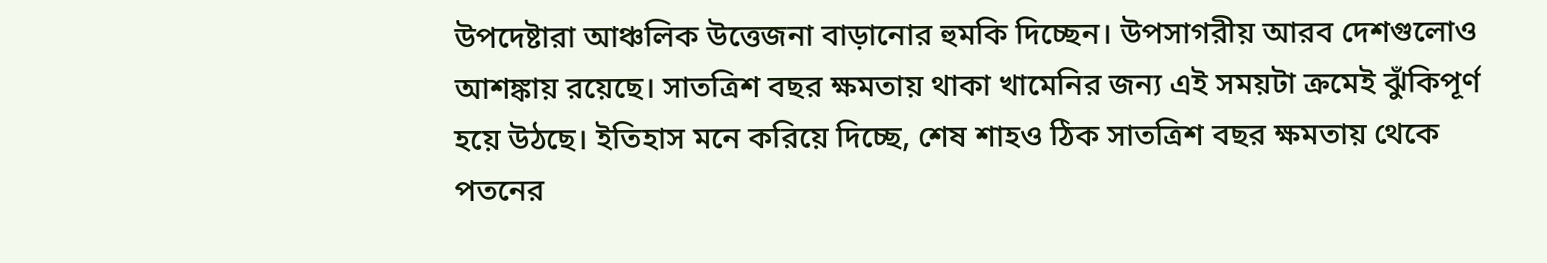উপদেষ্টারা আঞ্চলিক উত্তেজনা বাড়ানোর হুমকি দিচ্ছেন। উপসাগরীয় আরব দেশগুলোও আশঙ্কায় রয়েছে। সাতত্রিশ বছর ক্ষমতায় থাকা খামেনির জন্য এই সময়টা ক্রমেই ঝুঁকিপূর্ণ হয়ে উঠছে। ইতিহাস মনে করিয়ে দিচ্ছে, শেষ শাহও ঠিক সাতত্রিশ বছর ক্ষমতায় থেকে পতনের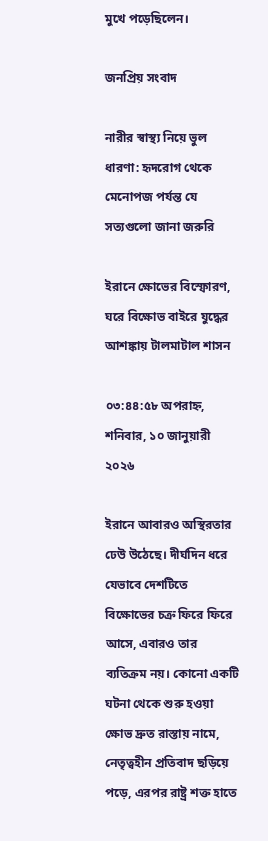মুখে পড়েছিলেন।

জনপ্রিয় সংবাদ

নারীর স্বাস্থ্য নিয়ে ভুল ধারণা: হৃদরোগ থেকে মেনোপজ পর্যন্ত যে সত্যগুলো জানা জরুরি

ইরানে ক্ষোভের বিস্ফোরণ, ঘরে বিক্ষোভ বাইরে যুদ্ধের আশঙ্কায় টালমাটাল শাসন

০৩:৪৪:৫৮ অপরাহ্ন, শনিবার, ১০ জানুয়ারী ২০২৬

ইরানে আবারও অস্থিরতার ঢেউ উঠেছে। দীর্ঘদিন ধরে যেভাবে দেশটিতে বিক্ষোভের চক্র ফিরে ফিরে আসে, এবারও তার ব্যতিক্রম নয়। কোনো একটি ঘটনা থেকে শুরু হওয়া ক্ষোভ দ্রুত রাস্তায় নামে, নেতৃত্বহীন প্রতিবাদ ছড়িয়ে পড়ে, এরপর রাষ্ট্র শক্ত হাতে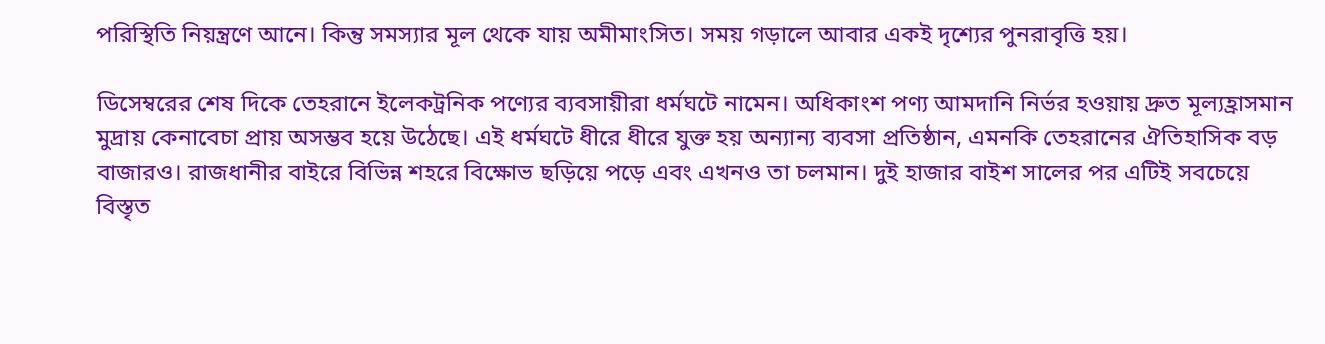পরিস্থিতি নিয়ন্ত্রণে আনে। কিন্তু সমস্যার মূল থেকে যায় অমীমাংসিত। সময় গড়ালে আবার একই দৃশ্যের পুনরাবৃত্তি হয়।

ডিসেম্বরের শেষ দিকে তেহরানে ইলেকট্রনিক পণ্যের ব্যবসায়ীরা ধর্মঘটে নামেন। অধিকাংশ পণ্য আমদানি নির্ভর হওয়ায় দ্রুত মূল্যহ্রাসমান মুদ্রায় কেনাবেচা প্রায় অসম্ভব হয়ে উঠেছে। এই ধর্মঘটে ধীরে ধীরে যুক্ত হয় অন্যান্য ব্যবসা প্রতিষ্ঠান, এমনকি তেহরানের ঐতিহাসিক বড় বাজারও। রাজধানীর বাইরে বিভিন্ন শহরে বিক্ষোভ ছড়িয়ে পড়ে এবং এখনও তা চলমান। দুই হাজার বাইশ সালের পর এটিই সবচেয়ে বিস্তৃত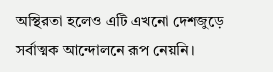অস্থিরতা হলেও এটি এখনো দেশজুড়ে সর্বাত্মক আন্দোলনে রূপ নেয়নি।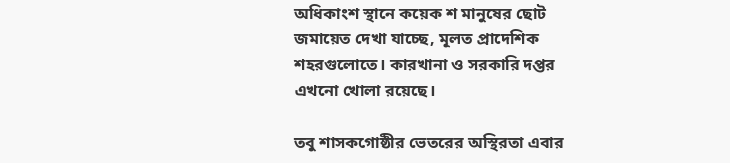অধিকাংশ স্থানে কয়েক শ মানুষের ছোট জমায়েত দেখা যাচ্ছে, মূলত প্রাদেশিক শহরগুলোতে। কারখানা ও সরকারি দপ্তর এখনো খোলা রয়েছে।

তবু শাসকগোষ্ঠীর ভেতরের অস্থিরতা এবার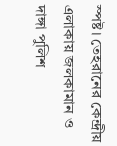স্পষ্ট। তেহরানের কেন্দ্রীয় এলাকায় জলকামান ও দাঙ্গা পুলিশ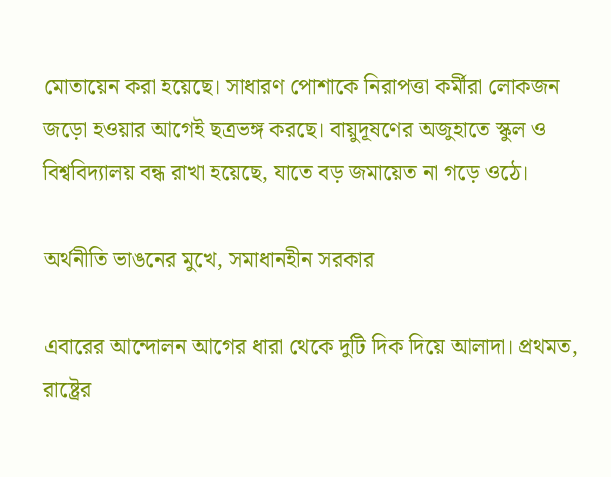মোতায়েন করা হয়েছে। সাধারণ পোশাকে নিরাপত্তা কর্মীরা লোকজন জড়ো হওয়ার আগেই ছত্রভঙ্গ করছে। বায়ুদূষণের অজুহাতে স্কুল ও বিশ্ববিদ্যালয় বন্ধ রাখা হয়েছে, যাতে বড় জমায়েত না গড়ে ওঠে।

অর্থনীতি ভাঙনের মুখে, সমাধানহীন সরকার

এবারের আন্দোলন আগের ধারা থেকে দুটি দিক দিয়ে আলাদা। প্রথমত, রাষ্ট্রের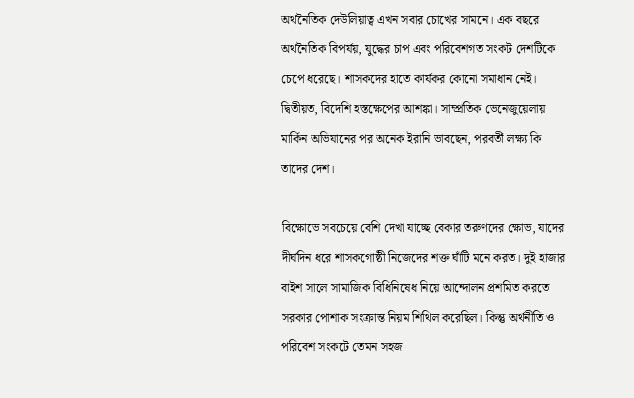অর্থনৈতিক দেউলিয়াত্ব এখন সবার চোখের সামনে। এক বছরে অর্থনৈতিক বিপর্যয়, যুদ্ধের চাপ এবং পরিবেশগত সংকট দেশটিকে চেপে ধরেছে। শাসকদের হাতে কার্যকর কোনো সমাধান নেই। দ্বিতীয়ত, বিদেশি হস্তক্ষেপের আশঙ্কা। সাম্প্রতিক ভেনেজুয়েলায় মার্কিন অভিযানের পর অনেক ইরানি ভাবছেন, পরবর্তী লক্ষ্য কি তাদের দেশ।

বিক্ষোভে সবচেয়ে বেশি দেখা যাচ্ছে বেকার তরুণদের ক্ষোভ, যাদের দীর্ঘদিন ধরে শাসকগোষ্ঠী নিজেদের শক্ত ঘাঁটি মনে করত। দুই হাজার বাইশ সালে সামাজিক বিধিনিষেধ নিয়ে আন্দোলন প্রশমিত করতে সরকার পোশাক সংক্রান্ত নিয়ম শিথিল করেছিল। কিন্তু অর্থনীতি ও পরিবেশ সংকটে তেমন সহজ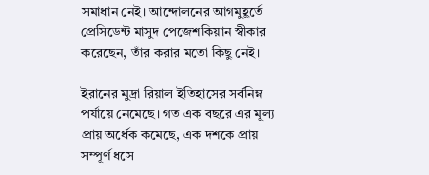সমাধান নেই। আন্দোলনের আগমুহূর্তে প্রেসিডেন্ট মাসুদ পেজেশকিয়ান স্বীকার করেছেন, তাঁর করার মতো কিছু নেই।

ইরানের মুদ্রা রিয়াল ইতিহাসের সর্বনিম্ন পর্যায়ে নেমেছে। গত এক বছরে এর মূল্য প্রায় অর্ধেক কমেছে, এক দশকে প্রায় সম্পূর্ণ ধসে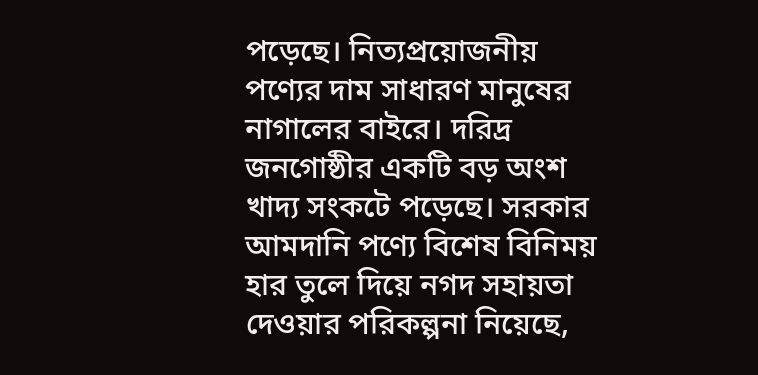পড়েছে। নিত্যপ্রয়োজনীয় পণ্যের দাম সাধারণ মানুষের নাগালের বাইরে। দরিদ্র জনগোষ্ঠীর একটি বড় অংশ খাদ্য সংকটে পড়েছে। সরকার আমদানি পণ্যে বিশেষ বিনিময় হার তুলে দিয়ে নগদ সহায়তা দেওয়ার পরিকল্পনা নিয়েছে,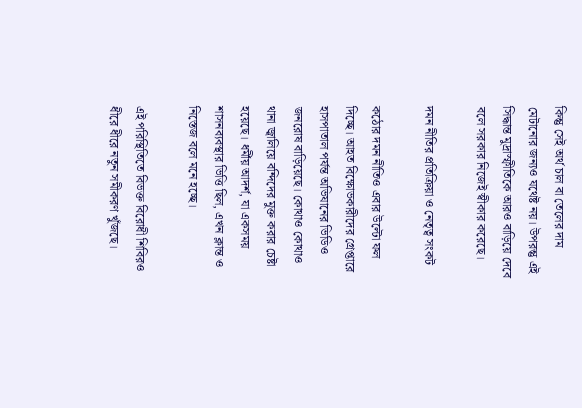কিন্তু সেই অর্থ চাল বা তেলের দাম মেটানোর জন্যও যথেষ্ট নয়। উপরন্তু এই সিদ্ধান্ত মুদ্রাস্ফীতিকে আরও বাড়িয়ে দেবে বলে সরকার নিজেই স্বীকার করেছে।

দমন নীতির প্রতিক্রিয়া ও নেতৃত্ব সংকট

কঠোর দমন নীতিও এবার উল্টো ফল দিচ্ছে। আহত বিক্ষোভকারীদের গ্রেপ্তারে হাসপাতাল পর্যন্ত অভিযানের ভিডিও জনরোষ বাড়িয়েছে। কোথাও কোথাও থানা জ্বালিয়ে বন্দিদের মুক্ত করার চেষ্টা হয়েছে। ধর্মীয় আদর্শ, যা একসময় শাসনব্যবস্থার ভিত্তি ছিল, এখন ক্লান্ত ও নিস্তেজ বলে মনে হচ্ছে।

এই পরিস্থিতিতে বিভক্ত বিরোধী শিবিরও ধীরে ধীরে নতুন সমীকরণ খুঁজছে।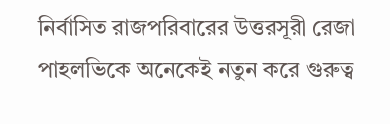নির্বাসিত রাজপরিবারের উত্তরসূরী রেজা পাহলভিকে অনেকেই নতুন করে গুরুত্ব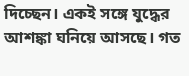দিচ্ছেন। একই সঙ্গে যুদ্ধের আশঙ্কা ঘনিয়ে আসছে। গত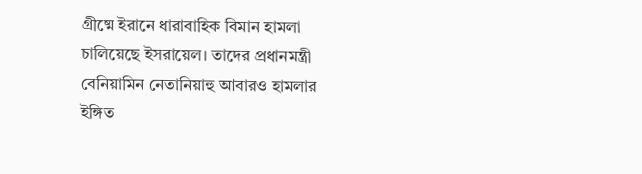গ্রীষ্মে ইরানে ধারাবাহিক বিমান হামলা চালিয়েছে ইসরায়েল। তাদের প্রধানমন্ত্রী বেনিয়ামিন নেতানিয়াহু আবারও হামলার ইঙ্গিত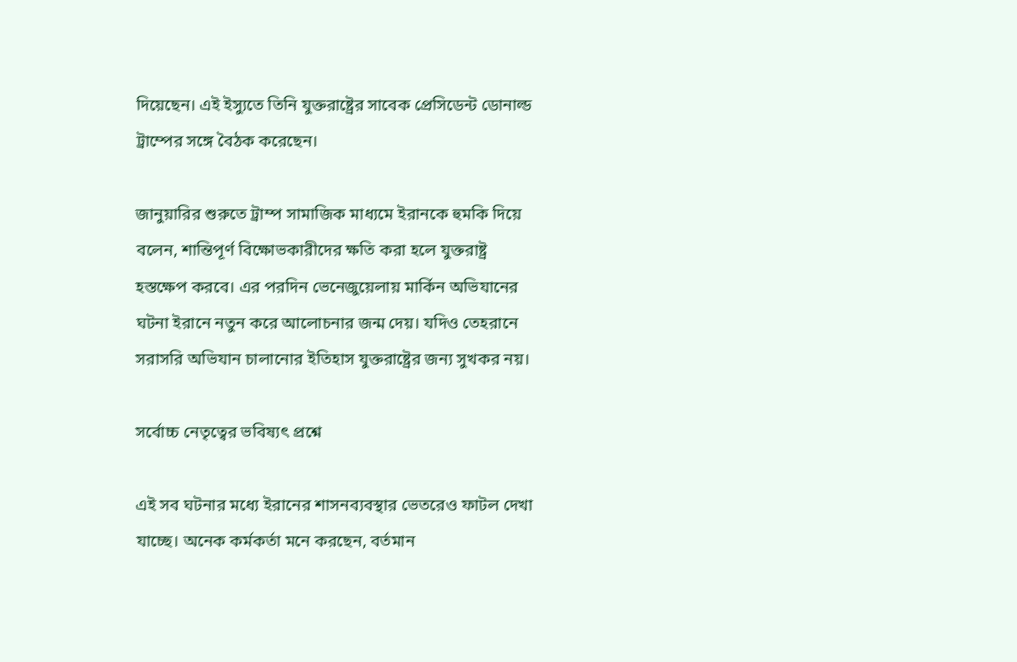দিয়েছেন। এই ইস্যুতে তিনি যুক্তরাষ্ট্রের সাবেক প্রেসিডেন্ট ডোনাল্ড ট্রাম্পের সঙ্গে বৈঠক করেছেন।

জানুয়ারির শুরুতে ট্রাম্প সামাজিক মাধ্যমে ইরানকে হুমকি দিয়ে বলেন, শান্তিপূর্ণ বিক্ষোভকারীদের ক্ষতি করা হলে যুক্তরাষ্ট্র হস্তক্ষেপ করবে। এর পরদিন ভেনেজুয়েলায় মার্কিন অভিযানের ঘটনা ইরানে নতুন করে আলোচনার জন্ম দেয়। যদিও তেহরানে সরাসরি অভিযান চালানোর ইতিহাস যুক্তরাষ্ট্রের জন্য সুখকর নয়।

সর্বোচ্চ নেতৃত্বের ভবিষ্যৎ প্রশ্নে

এই সব ঘটনার মধ্যে ইরানের শাসনব্যবস্থার ভেতরেও ফাটল দেখা যাচ্ছে। অনেক কর্মকর্তা মনে করছেন, বর্তমান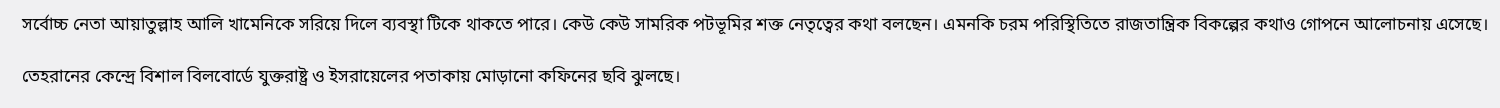সর্বোচ্চ নেতা আয়াতুল্লাহ আলি খামেনিকে সরিয়ে দিলে ব্যবস্থা টিকে থাকতে পারে। কেউ কেউ সামরিক পটভূমির শক্ত নেতৃত্বের কথা বলছেন। এমনকি চরম পরিস্থিতিতে রাজতান্ত্রিক বিকল্পের কথাও গোপনে আলোচনায় এসেছে।

তেহরানের কেন্দ্রে বিশাল বিলবোর্ডে যুক্তরাষ্ট্র ও ইসরায়েলের পতাকায় মোড়ানো কফিনের ছবি ঝুলছে।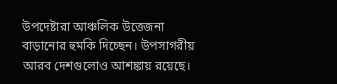উপদেষ্টারা আঞ্চলিক উত্তেজনা বাড়ানোর হুমকি দিচ্ছেন। উপসাগরীয় আরব দেশগুলোও আশঙ্কায় রয়েছে।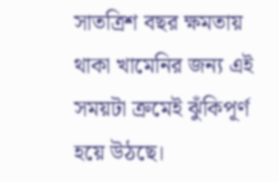সাতত্রিশ বছর ক্ষমতায় থাকা খামেনির জন্য এই সময়টা ক্রমেই ঝুঁকিপূর্ণ হয়ে উঠছে।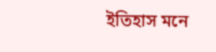ইতিহাস মনে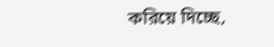করিয়ে দিচ্ছে,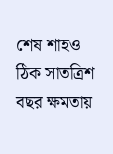শেষ শাহও ঠিক সাতত্রিশ বছর ক্ষমতায়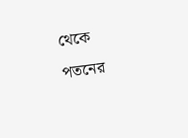থেকে পতনের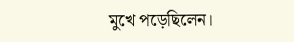মুখে পড়েছিলেন।